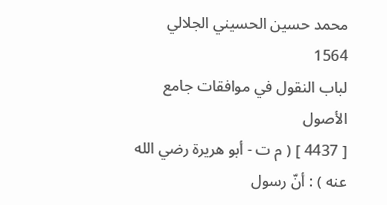محمد حسين الحسيني الجلالي
1564
لباب النقول في موافقات جامع الأصول
[ 4437 ] ( م ت - أبو هريرة رضي الله عنه ) : أنّ رسول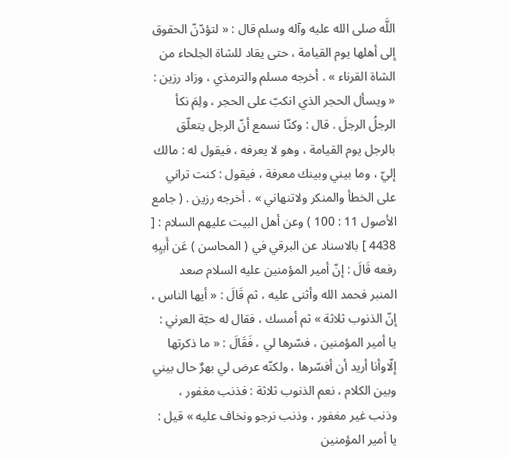اللَّه صلى الله عليه وآله وسلم قال : « لتؤدّنّ الحقوق إلى أهلها يوم القيامة ، حتى يقاد للشاة الجلحاء من الشاة القرناء » . أخرجه مسلم والترمذي ، وزاد رزين : « ويسأل الحجر الذي انكبّ على الحجر ، ولِمَ نكأ الرجلُ الرجلَ . قال : وكنّا نسمع أنّ الرجل يتعلّق بالرجل يوم القيامة ، وهو لا يعرفه ، فيقول له : مالك إليّ ، وما بيني وبينك معرفة ، فيقول : كنت تراني على الخطأ والمنكر ولاتنهاني » . أخرجه رزين . ( جامع الأصول 11 : 100 ) وعن أهل البيت عليهم السلام : [ 4438 ] بالاسناد عن البرقي في ( المحاسن ) عَن أَبيِهِ رفعه قَالَ : إنّ أمير المؤمنين عليه السلام صعد المنبر فحمد الله وأثنى عليه ، ثم قَالَ : « أيها الناس ، إنّ الذنوب ثلاثة » ثم أمسك ، فقال له حبّة العرني : يا أمير المؤمنين ، فسّرها لي ، فَقَالَ : « ما ذكرتها إلّاوأنا أريد أن أفسّرها ، ولكنّه عرض لي بهرٌ حال بيني وبين الكلام ، نعم الذنوب ثلاثة : فذنب مغفور ، وذنب غير مغفور ، وذنب نرجو ونخاف عليه » قيل : يا أمير المؤمنين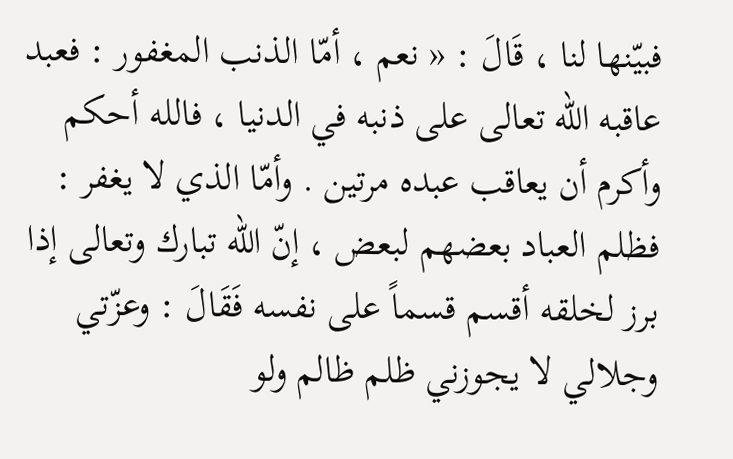فبيّنها لنا ، قَالَ : « نعم ، أمّا الذنب المغفور : فعبد عاقبه الله تعالى على ذنبه في الدنيا ، فالله أحكم وأكرم أن يعاقب عبده مرتين . وأمّا الذي لا يغفر : فظلم العباد بعضهم لبعض ، إنّ الله تبارك وتعالى إذا برز لخلقه أقسم قسماً على نفسه فَقَالَ : وعزّتي وجلالي لا يجوزني ظلم ظالم ولو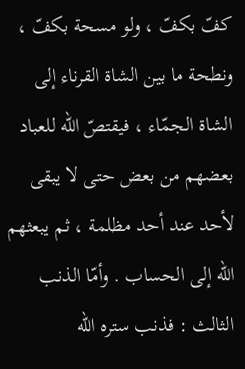كفّ بكفّ ، ولو مسحة بكفّ ، ونطحة ما بين الشاة القرناء إلى الشاة الجمّاء ، فيقتصّ الله للعباد بعضهم من بعض حتى لا يبقى لأحد عند أحد مظلمة ، ثم يبعثهم الله إلى الحساب . وأمّا الذنب الثالث : فذنب ستره الله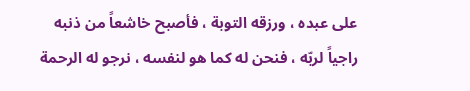على عبده ، ورزقه التوبة ، فأصبح خاشعاً من ذنبه راجياً لربّه ، فنحن له كما هو لنفسه ، نرجو له الرحمة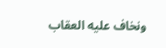ونخاف عليه العقاب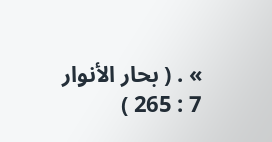» . ( بحار الأنوار 7 : 265 )